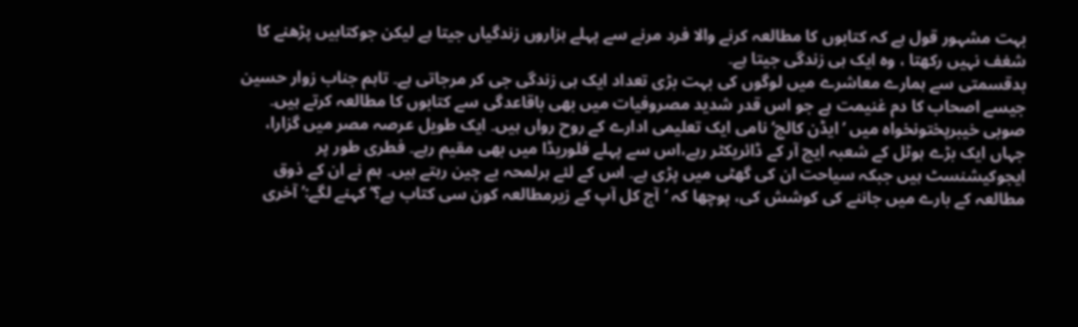بہت مشہور قول ہے کہ کتابوں کا مطالعہ کرنے والا فرد مرنے سے پہلے ہزاروں زندگیاں جیتا ہے لیکن جوکتابیں پڑھنے کا شغف نہیں رکھتا ، وہ ایک ہی زندگی جیتا ہے۔
بدقسمتی سے ہمارے معاشرے میں لوگوں کی بہت بڑی تعداد ایک ہی زندگی جی کر مرجاتی ہے۔ تاہم جناب زوار حسین جیسے اصحاب کا دم غنیمت ہے جو اس قدر شدید مصروفیات میں بھی باقاعدگی سے کتابوں کا مطالعہ کرتے ہیں۔ صوبی خیبرپختونخواہ میں ’ایڈن کالج‘ نامی ایک تعلیمی ادارے کے روح رواں ہیں۔ ایک طویل عرصہ مصر میں گزارا، جہاں ایک بڑے ہوٹل کے شعبہ ایچ آر کے ڈائریکٹر رہے،اس سے پہلے فلوریڈا میں بھی مقیم رہے۔ فطری طور پر ایجوکیشنسٹ ہیں جبکہ سیاحت ان کی گھٹی میں پڑی ہے۔ اس کے لئے ہرلمحہ بے چین رہتے ہیں۔ ہم نے ان کے ذوق مطالعہ کے بارے میں جاننے کی کوشش کی، پوچھا کہ ’آج کل آپ کے زیرمطالعہ کون سی کتاب ہے؟‘ کہنے لگے:’ آخری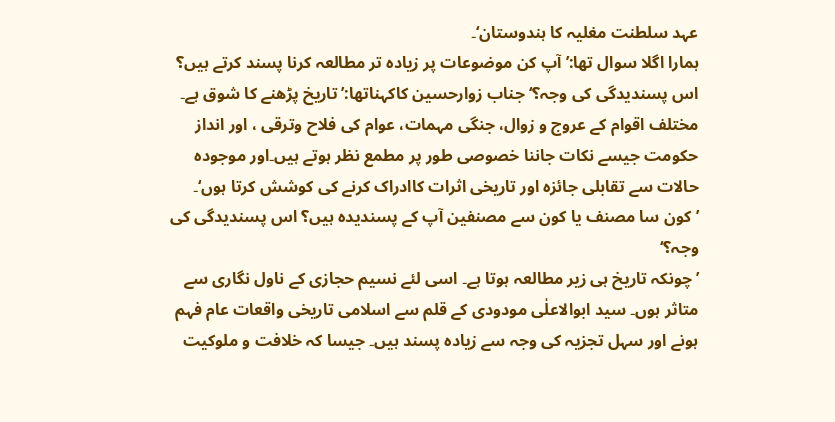عہد سلطنت مغلیہ کا ہندوستان‘۔
ہمارا اگلا سوال تھا:’ آپ کن موضوعات پر زیادہ تر مطالعہ کرنا پسند کرتے ہیں؟ اس پسندیدگی کی وجہ؟‘ جناب زوارحسین کاکہناتھا:’ تاریخ پڑھنے کا شوق ہے۔ مختلف اقوام کے عروج و زوال، جنگی مہمات، عوام کی فلاح وترقی ، اور انداز حکومت جیسے نکات جاننا خصوصی طور پر مطمع نظر ہوتے ہیں۔اور موجودہ حالات سے تقابلی جائزہ اور تاریخی اثرات کاادراک کرنے کی کوشش کرتا ہوں‘۔
’کون سا مصنف یا کون سے مصنفین آپ کے پسندیدہ ہیں؟ اس پسندیدگی کی وجہ؟‘
’چونکہ تاریخ ہی زیر مطالعہ ہوتا ہے۔ اسی لئے نسیم حجازی کے ناول نگاری سے متاثر ہوں۔ سید ابوالاعلٰی مودودی کے قلم سے اسلامی تاریخی واقعات عام فہم ہونے اور سہل تجزیہ کی وجہ سے زیادہ پسند ہیں۔ جیسا کہ خلافت و ملوکیت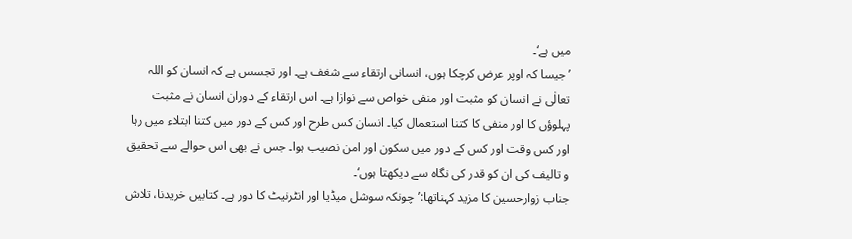میں ہے‘۔
’جیسا کہ اوپر عرض کرچکا ہوں، انسانی ارتقاء سے شغف ہے۔ اور تجسس ہے کہ انسان کو اللہ تعالٰی نے انسان کو مثبت اور منفی خواص سے نوازا ہے۔ اس ارتقاء کے دوران انسان نے مثبت پہلوؤں کا اور منفی کا کتنا استعمال کیا۔ انسان کس طرح اور کس کے دور میں کتنا ابتلاء میں رہا اور کس وقت اور کس کے دور میں سکون اور امن نصیب ہوا۔ جس نے بھی اس حوالے سے تحقیق و تالیف کی ان کو قدر کی نگاہ سے دیکھتا ہوں‘۔
جناب زوارحسین کا مزید کہناتھا:’چونکہ سوشل میڈیا اور انٹرنیٹ کا دور ہے۔ کتابیں خریدنا، تلاش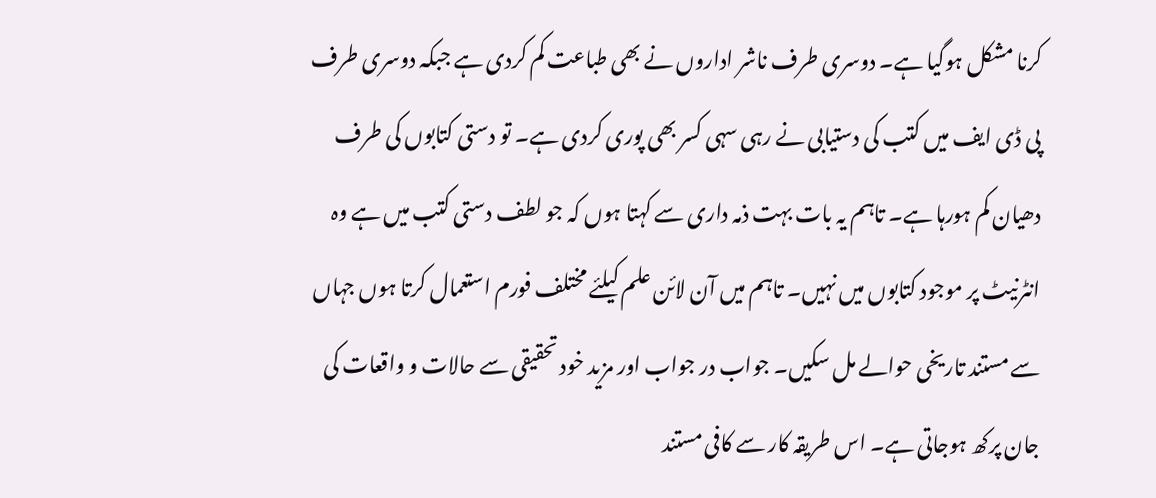کرنا مشکل ہوگیا ہے۔ دوسری طرف ناشر اداروں نے بھی طباعت کم کردی ہے جبکہ دوسری طرف پی ڈی ایف میں کتب کی دستیابی نے رہی سہی کسر بھی پوری کردی ہے۔ تو دستی کتابوں کی طرف دھیان کم ہورہا ہے۔ تاہم یہ بات بہت ذمہ داری سے کہتا ہوں کہ جو لطف دستی کتب میں ہے وہ انٹرنیٹ پر موجود کتابوں میں نہیں۔ تاہم میں آن لائن علم کیلئے مختلف فورم استعمال کرتا ہوں جہاں سے مستند تاریخی حوالے مل سکیں۔ جواب در جواب اور مزید خود تحقیقی سے حالات و واقعات کی جان پرکھ ہوجاتی ہے۔ اس طریقہ کار سے کافی مستند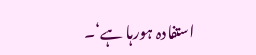استفادہ ہورہا ہے‘۔